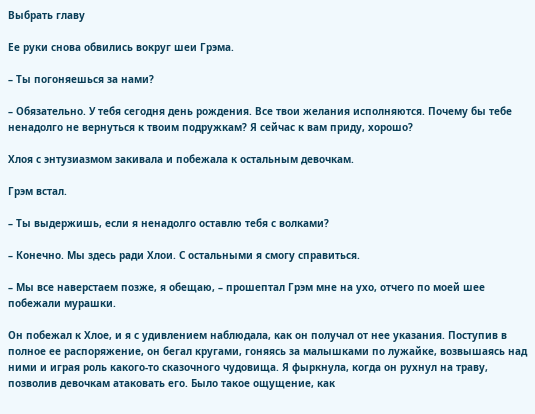Выбрать главу

Ее руки снова обвились вокруг шеи Грэма.

– Ты погоняешься за нами?

– Обязательно. У тебя сегодня день рождения. Все твои желания исполняются. Почему бы тебе ненадолго не вернуться к твоим подружкам? Я сейчас к вам приду, хорошо?

Хлоя с энтузиазмом закивала и побежала к остальным девочкам.

Грэм встал.

– Ты выдержишь, если я ненадолго оставлю тебя с волками?

– Конечно. Мы здесь ради Хлои. С остальными я смогу справиться.

– Мы все наверстаем позже, я обещаю, – прошептал Грэм мне на ухо, отчего по моей шее побежали мурашки.

Он побежал к Хлое, и я с удивлением наблюдала, как он получал от нее указания. Поступив в полное ее распоряжение, он бегал кругами, гоняясь за малышками по лужайке, возвышаясь над ними и играя роль какого-то сказочного чудовища. Я фыркнула, когда он рухнул на траву, позволив девочкам атаковать его. Было такое ощущение, как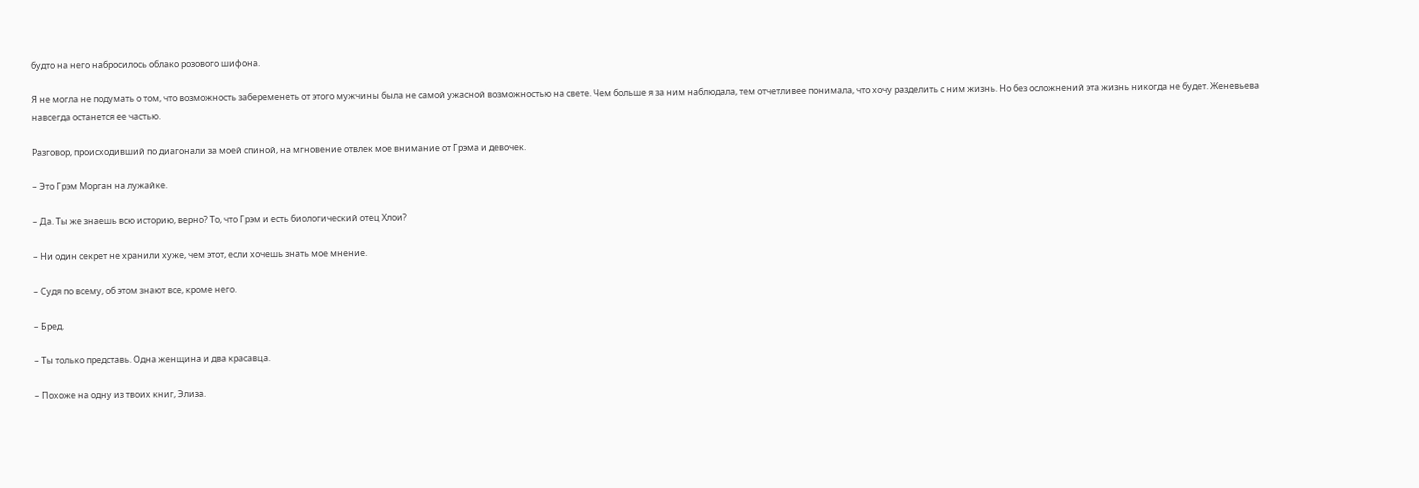будто на него набросилось облако розового шифона.

Я не могла не подумать о том, что возможность забеременеть от этого мужчины была не самой ужасной возможностью на свете. Чем больше я за ним наблюдала, тем отчетливее понимала, что хочу разделить с ним жизнь. Но без осложнений эта жизнь никогда не будет. Женевьева навсегда останется ее частью.

Разговор, происходивший по диагонали за моей спиной, на мгновение отвлек мое внимание от Грэма и девочек.

– Это Грэм Морган на лужайке.

– Да. Ты же знаешь всю историю, верно? То, что Грэм и есть биологический отец Хлои?

– Ни один секрет не хранили хуже, чем этот, если хочешь знать мое мнение.

– Судя по всему, об этом знают все, кроме него.

– Бред.

– Ты только представь. Одна женщина и два красавца.

– Похоже на одну из твоих книг, Элиза.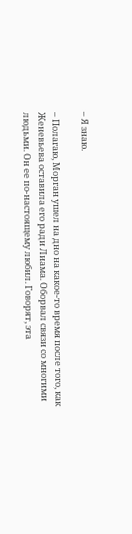– Я знаю.

– Полагаю, Морган ушел на дно на какое-то время после того, как Женевьева оставила его ради Лиама. Оборвал связи со многими людьми. Он ее по-настоящему любил. Говорят, эта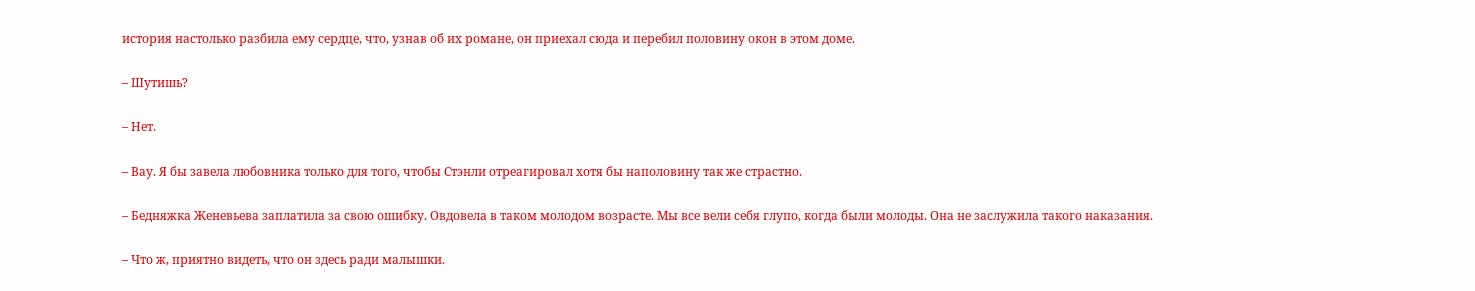история настолько разбила ему сердце, что, узнав об их романе, он приехал сюда и перебил половину окон в этом доме.

– Шутишь?

– Нет.

– Вау. Я бы завела любовника только для того, чтобы Стэнли отреагировал хотя бы наполовину так же страстно.

– Бедняжка Женевьева заплатила за свою ошибку. Овдовела в таком молодом возрасте. Мы все вели себя глупо, когда были молоды. Она не заслужила такого наказания.

– Что ж, приятно видеть, что он здесь ради малышки.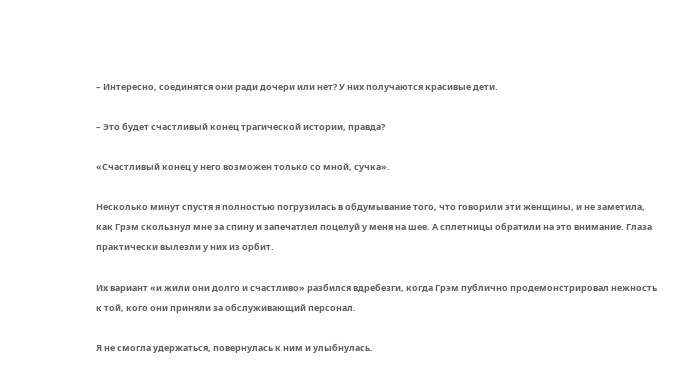– Интересно, соединятся они ради дочери или нет? У них получаются красивые дети.

– Это будет счастливый конец трагической истории, правда?

«Счастливый конец у него возможен только со мной, сучка».

Несколько минут спустя я полностью погрузилась в обдумывание того, что говорили эти женщины, и не заметила, как Грэм скользнул мне за спину и запечатлел поцелуй у меня на шее. А сплетницы обратили на это внимание. Глаза практически вылезли у них из орбит.

Их вариант «и жили они долго и счастливо» разбился вдребезги, когда Грэм публично продемонстрировал нежность к той, кого они приняли за обслуживающий персонал.

Я не смогла удержаться, повернулась к ним и улыбнулась.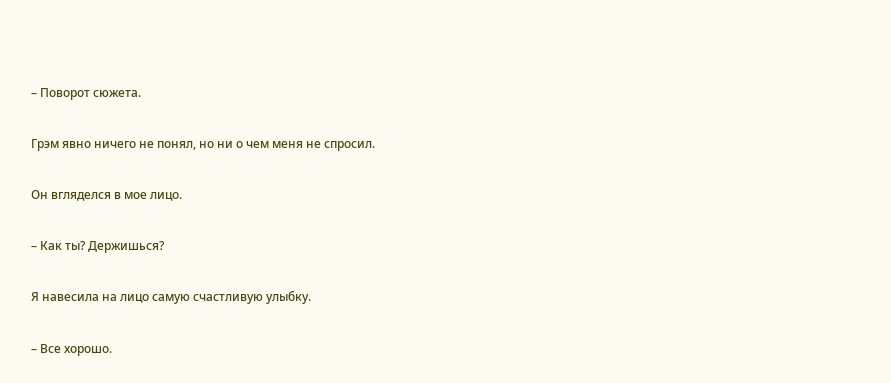– Поворот сюжета.

Грэм явно ничего не понял, но ни о чем меня не спросил.

Он вгляделся в мое лицо.

– Как ты? Держишься?

Я навесила на лицо самую счастливую улыбку.

– Все хорошо.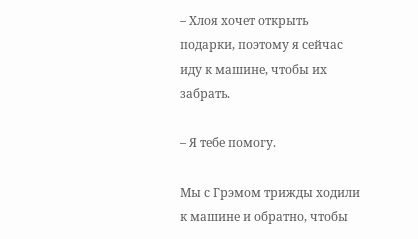– Хлоя хочет открыть подарки, поэтому я сейчас иду к машине, чтобы их забрать.

– Я тебе помогу.

Мы с Грэмом трижды ходили к машине и обратно, чтобы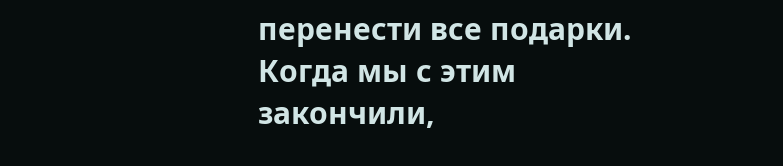перенести все подарки. Когда мы с этим закончили,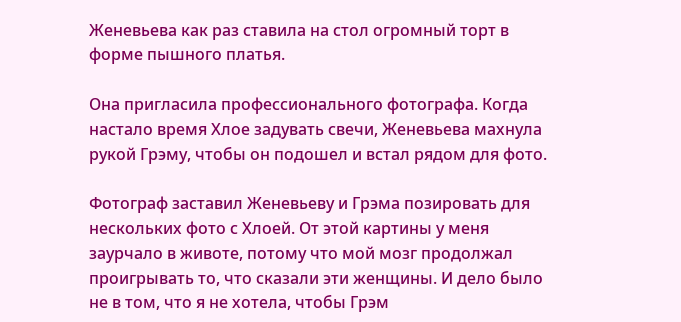Женевьева как раз ставила на стол огромный торт в форме пышного платья.

Она пригласила профессионального фотографа. Когда настало время Хлое задувать свечи, Женевьева махнула рукой Грэму, чтобы он подошел и встал рядом для фото.

Фотограф заставил Женевьеву и Грэма позировать для нескольких фото с Хлоей. От этой картины у меня заурчало в животе, потому что мой мозг продолжал проигрывать то, что сказали эти женщины. И дело было не в том, что я не хотела, чтобы Грэм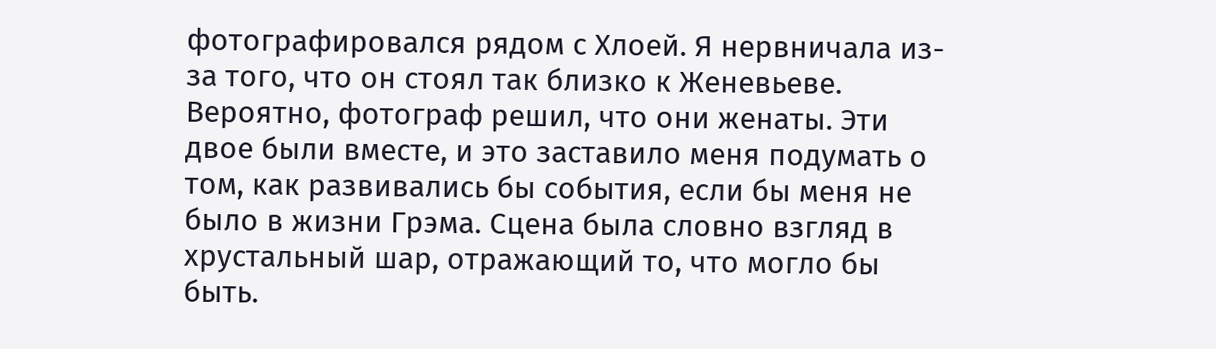фотографировался рядом с Хлоей. Я нервничала из-за того, что он стоял так близко к Женевьеве. Вероятно, фотограф решил, что они женаты. Эти двое были вместе, и это заставило меня подумать о том, как развивались бы события, если бы меня не было в жизни Грэма. Сцена была словно взгляд в хрустальный шар, отражающий то, что могло бы быть.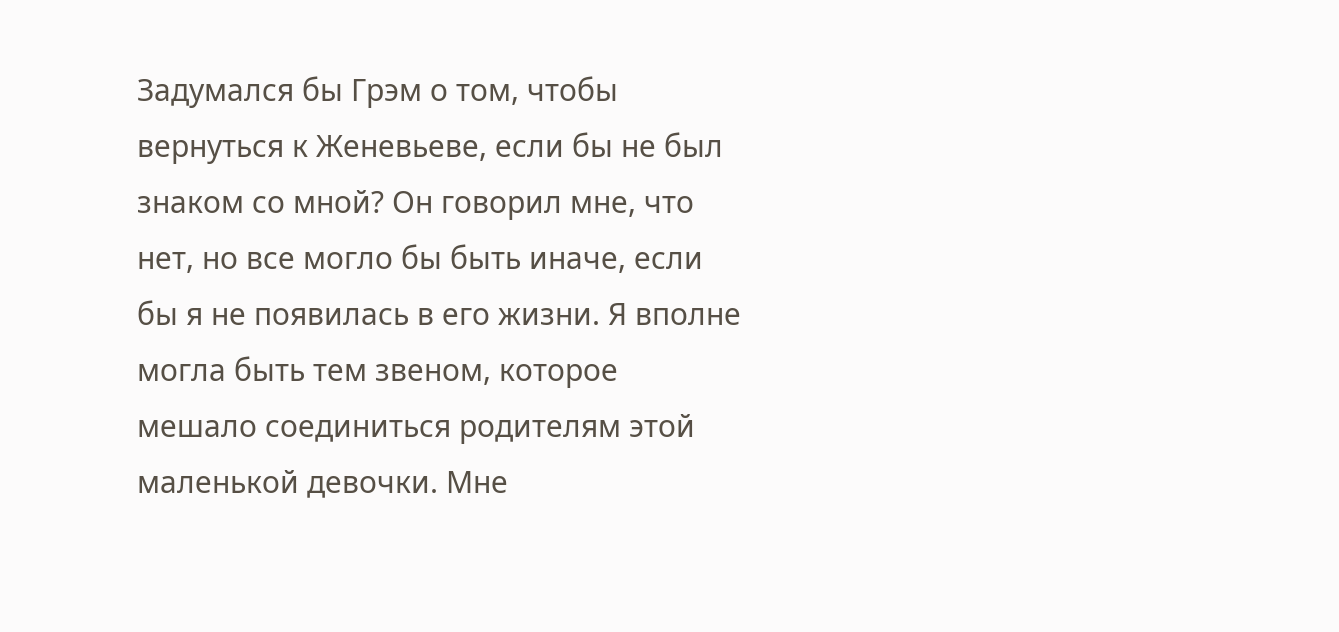Задумался бы Грэм о том, чтобы вернуться к Женевьеве, если бы не был знаком со мной? Он говорил мне, что нет, но все могло бы быть иначе, если бы я не появилась в его жизни. Я вполне могла быть тем звеном, которое мешало соединиться родителям этой маленькой девочки. Мне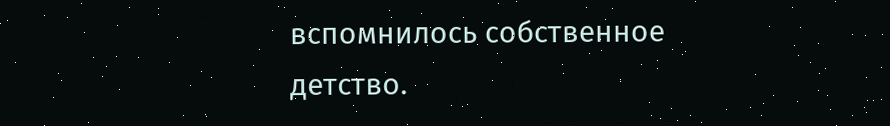вспомнилось собственное детство.